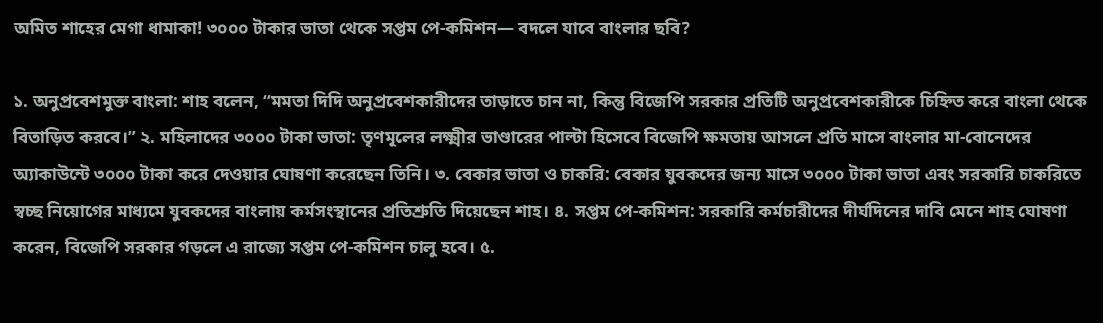অমিত শাহের মেগা ধামাকা! ৩০০০ টাকার ভাতা থেকে সপ্তম পে-কমিশন— বদলে যাবে বাংলার ছবি?

১. অনুপ্রবেশমুক্ত বাংলা: শাহ বলেন, “মমতা দিদি অনুপ্রবেশকারীদের তাড়াতে চান না, কিন্তু বিজেপি সরকার প্রতিটি অনুপ্রবেশকারীকে চিহ্নিত করে বাংলা থেকে বিতাড়িত করবে।” ২. মহিলাদের ৩০০০ টাকা ভাতা: তৃণমূলের লক্ষ্মীর ভাণ্ডারের পাল্টা হিসেবে বিজেপি ক্ষমতায় আসলে প্রতি মাসে বাংলার মা-বোনেদের অ্যাকাউন্টে ৩০০০ টাকা করে দেওয়ার ঘোষণা করেছেন তিনি। ৩. বেকার ভাতা ও চাকরি: বেকার যুবকদের জন্য মাসে ৩০০০ টাকা ভাতা এবং সরকারি চাকরিতে স্বচ্ছ নিয়োগের মাধ্যমে যুবকদের বাংলায় কর্মসংস্থানের প্রতিশ্রুতি দিয়েছেন শাহ। ৪. সপ্তম পে-কমিশন: সরকারি কর্মচারীদের দীর্ঘদিনের দাবি মেনে শাহ ঘোষণা করেন, বিজেপি সরকার গড়লে এ রাজ্যে সপ্তম পে-কমিশন চালু হবে। ৫.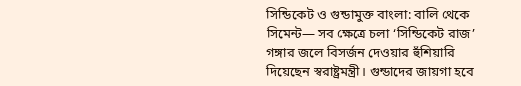সিন্ডিকেট ও গুন্ডামুক্ত বাংলা: বালি থেকে সিমেন্ট— সব ক্ষেত্রে চলা ‘সিন্ডিকেট রাজ’ গঙ্গার জলে বিসর্জন দেওয়ার হুঁশিয়ারি দিয়েছেন স্বরাষ্ট্রমন্ত্রী। গুন্ডাদের জায়গা হবে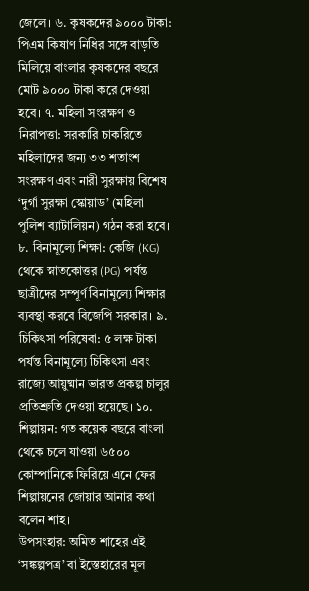জেলে। ৬. কৃষকদের ৯০০০ টাকা: পিএম কিষাণ নিধির সঙ্গে বাড়তি মিলিয়ে বাংলার কৃষকদের বছরে মোট ৯০০০ টাকা করে দেওয়া হবে। ৭. মহিলা সংরক্ষণ ও নিরাপত্তা: সরকারি চাকরিতে মহিলাদের জন্য ৩৩ শতাংশ সংরক্ষণ এবং নারী সুরক্ষায় বিশেষ ‘দুর্গা সুরক্ষা স্কোয়াড’ (মহিলা পুলিশ ব্যাটালিয়ন) গঠন করা হবে। ৮. বিনামূল্যে শিক্ষা: কেজি (KG) থেকে স্নাতকোত্তর (PG) পর্যন্ত ছাত্রীদের সম্পূর্ণ বিনামূল্যে শিক্ষার ব্যবস্থা করবে বিজেপি সরকার। ৯. চিকিৎসা পরিষেবা: ৫ লক্ষ টাকা পর্যন্ত বিনামূল্যে চিকিৎসা এবং রাজ্যে আয়ুষ্মান ভারত প্রকল্প চালুর প্রতিশ্রুতি দেওয়া হয়েছে। ১০. শিল্পায়ন: গত কয়েক বছরে বাংলা থেকে চলে যাওয়া ৬৫০০ কোম্পানিকে ফিরিয়ে এনে ফের শিল্পায়নের জোয়ার আনার কথা বলেন শাহ।
উপসংহার: অমিত শাহের এই ‘সঙ্কল্পপত্র’ বা ইস্তেহারের মূল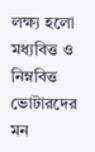লক্ষ্য হলো মধ্যবিত্ত ও নিম্নবিত্ত ভোটারদের মন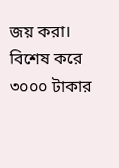জয় করা। বিশেষ করে ৩০০০ টাকার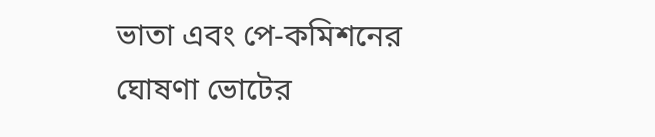ভাতা এবং পে-কমিশনের ঘোষণা ভোটের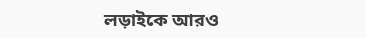লড়াইকে আরও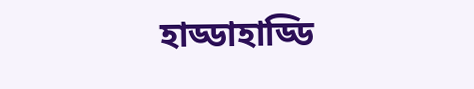হাড্ডাহাড্ডি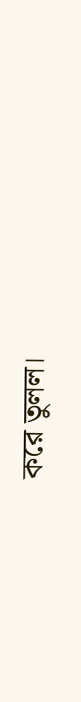করে তুলল।